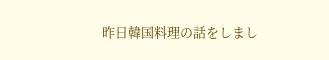昨日韓国料理の話をしまし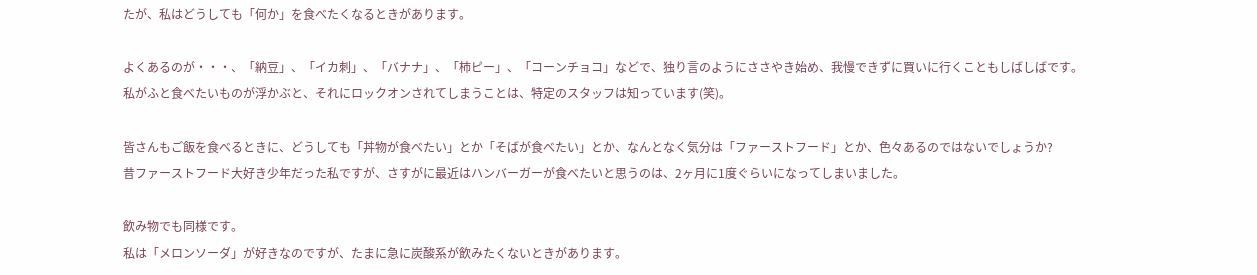たが、私はどうしても「何か」を食べたくなるときがあります。

よくあるのが・・・、「納豆」、「イカ刺」、「バナナ」、「柿ピー」、「コーンチョコ」などで、独り言のようにささやき始め、我慢できずに買いに行くこともしばしばです。
私がふと食べたいものが浮かぶと、それにロックオンされてしまうことは、特定のスタッフは知っています(笑)。

皆さんもご飯を食べるときに、どうしても「丼物が食べたい」とか「そばが食べたい」とか、なんとなく気分は「ファーストフード」とか、色々あるのではないでしょうか?
昔ファーストフード大好き少年だった私ですが、さすがに最近はハンバーガーが食べたいと思うのは、2ヶ月に1度ぐらいになってしまいました。

飲み物でも同様です。
私は「メロンソーダ」が好きなのですが、たまに急に炭酸系が飲みたくないときがあります。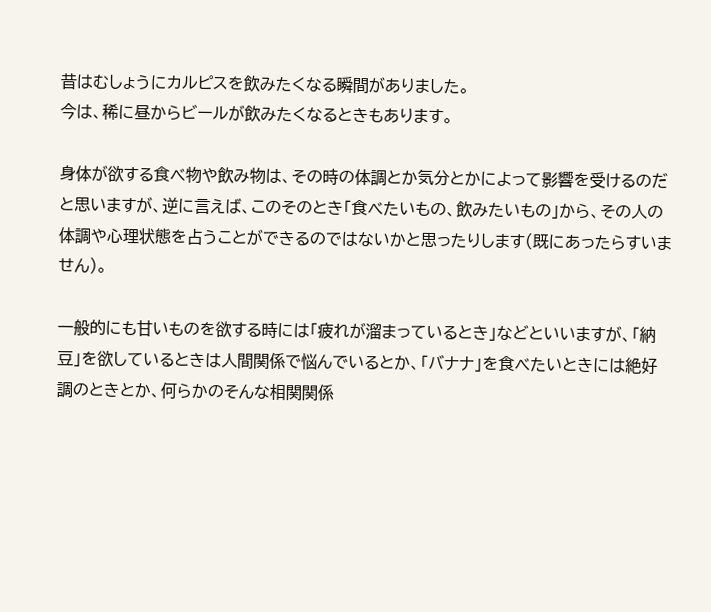昔はむしょうにカルピスを飲みたくなる瞬間がありました。
今は、稀に昼からビールが飲みたくなるときもあります。

身体が欲する食べ物や飲み物は、その時の体調とか気分とかによって影響を受けるのだと思いますが、逆に言えば、このそのとき「食べたいもの、飲みたいもの」から、その人の体調や心理状態を占うことができるのではないかと思ったりします(既にあったらすいません)。

一般的にも甘いものを欲する時には「疲れが溜まっているとき」などといいますが、「納豆」を欲しているときは人間関係で悩んでいるとか、「バナナ」を食べたいときには絶好調のときとか、何らかのそんな相関関係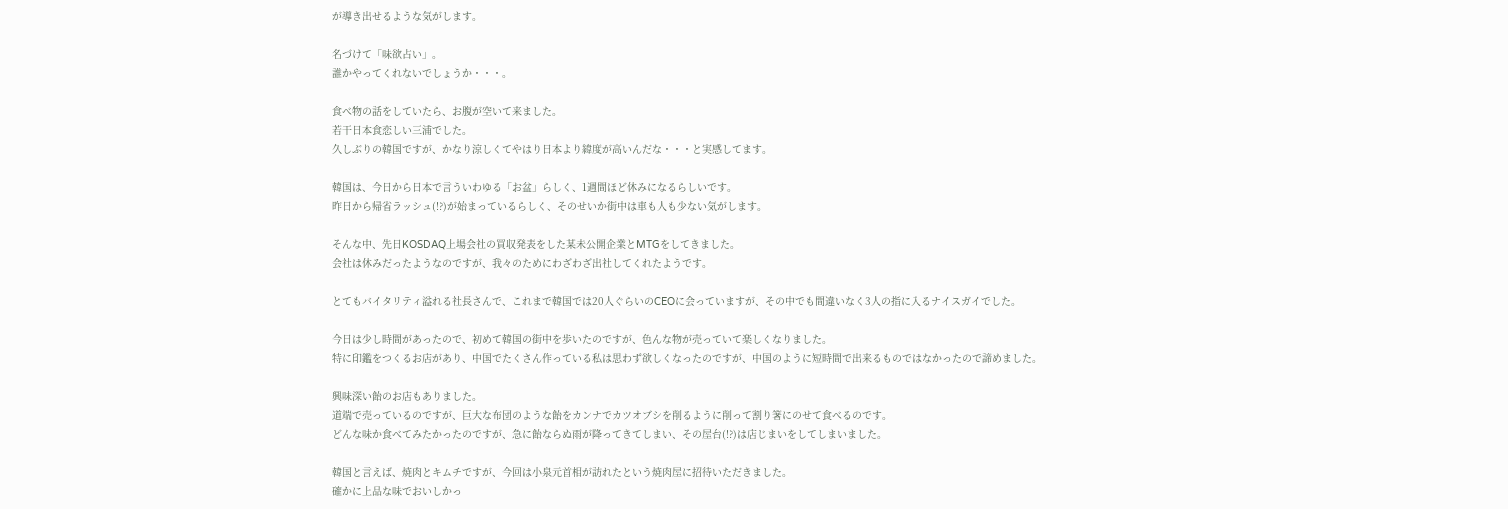が導き出せるような気がします。

名づけて「味欲占い」。
誰かやってくれないでしょうか・・・。

食べ物の話をしていたら、お腹が空いて来ました。
若干日本食恋しい三浦でした。
久しぶりの韓国ですが、かなり涼しくてやはり日本より緯度が高いんだな・・・と実感してます。

韓国は、今日から日本で言ういわゆる「お盆」らしく、1週間ほど休みになるらしいです。
昨日から帰省ラッシュ(!?)が始まっているらしく、そのせいか街中は車も人も少ない気がします。

そんな中、先日KOSDAQ上場会社の買収発表をした某未公開企業とMTGをしてきました。
会社は休みだったようなのですが、我々のためにわざわざ出社してくれたようです。

とてもバイタリティ溢れる社長さんで、これまで韓国では20人ぐらいのCEOに会っていますが、その中でも間違いなく3人の指に入るナイスガイでした。

今日は少し時間があったので、初めて韓国の街中を歩いたのですが、色んな物が売っていて楽しくなりました。
特に印鑑をつくるお店があり、中国でたくさん作っている私は思わず欲しくなったのですが、中国のように短時間で出来るものではなかったので諦めました。

興味深い飴のお店もありました。
道端で売っているのですが、巨大な布団のような飴をカンナでカツオブシを削るように削って割り箸にのせて食べるのです。
どんな味か食べてみたかったのですが、急に飴ならぬ雨が降ってきてしまい、その屋台(!?)は店じまいをしてしまいました。

韓国と言えば、焼肉とキムチですが、今回は小泉元首相が訪れたという焼肉屋に招待いただきました。
確かに上品な味でおいしかっ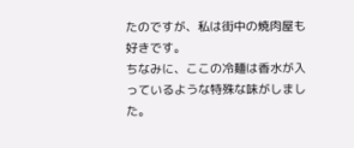たのですが、私は街中の焼肉屋も好きです。
ちなみに、ここの冷麺は香水が入っているような特殊な味がしました。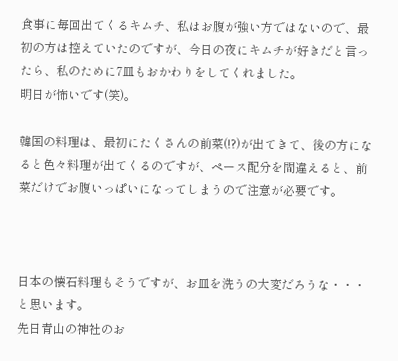食事に毎回出てくるキムチ、私はお腹が強い方ではないので、最初の方は控えていたのですが、今日の夜にキムチが好きだと言ったら、私のために7皿もおかわりをしてくれました。
明日が怖いです(笑)。

韓国の料理は、最初にたくさんの前菜(!?)が出てきて、後の方になると色々料理が出てくるのですが、ペース配分を間違えると、前菜だけでお腹いっぱいになってしまうので注意が必要です。



日本の懐石料理もそうですが、お皿を洗うの大変だろうな・・・と思います。
先日青山の神社のお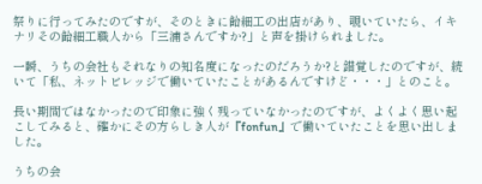祭りに行ってみたのですが、そのときに飴細工の出店があり、覗いていたら、イキナリその飴細工職人から「三浦さんですか?」と声を掛けられました。

一瞬、うちの会社もそれなりの知名度になったのだろうか?と錯覚したのですが、続いて「私、ネットビレッジで働いていたことがあるんですけど・・・」とのこと。

長い期間ではなかったので印象に強く残っていなかったのですが、よくよく思い起こしてみると、確かにその方らしき人が『fonfun』で働いていたことを思い出しました。

うちの会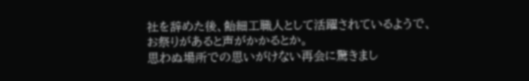社を辞めた後、飴細工職人として活躍されているようで、お祭りがあると声がかかるとか。
思わぬ場所での思いがけない再会に驚きまし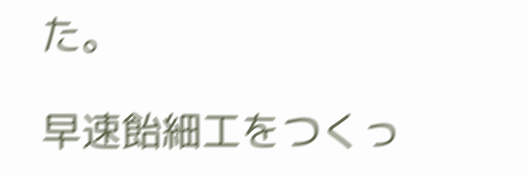た。

早速飴細工をつくっ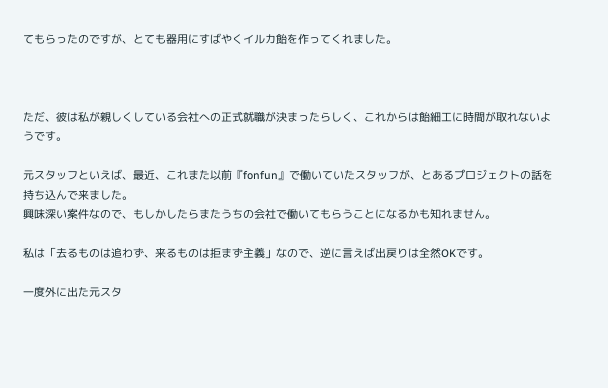てもらったのですが、とても器用にすばやくイルカ飴を作ってくれました。



ただ、彼は私が親しくしている会社への正式就職が決まったらしく、これからは飴細工に時間が取れないようです。

元スタッフといえば、最近、これまた以前『fonfun』で働いていたスタッフが、とあるプロジェクトの話を持ち込んで来ました。
興味深い案件なので、もしかしたらまたうちの会社で働いてもらうことになるかも知れません。

私は「去るものは追わず、来るものは拒まず主義」なので、逆に言えば出戻りは全然OKです。

一度外に出た元スタ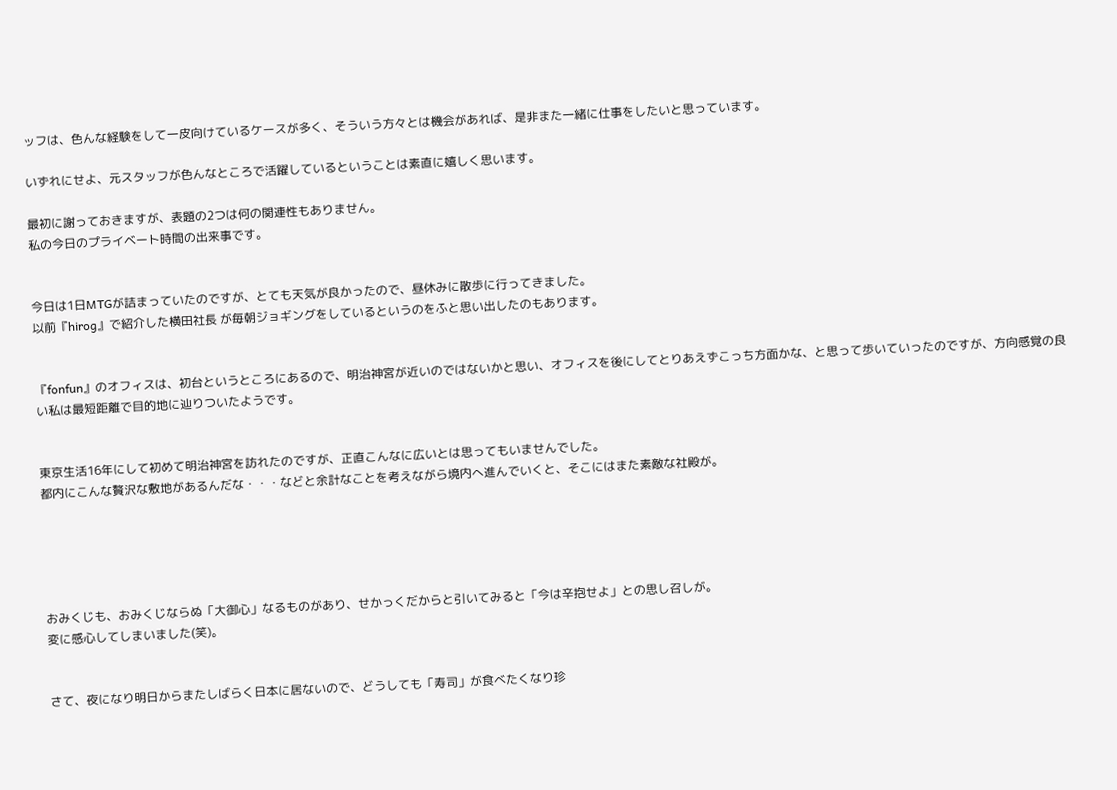ッフは、色んな経験をして一皮向けているケースが多く、そういう方々とは機会があれば、是非また一緒に仕事をしたいと思っています。

いずれにせよ、元スタッフが色んなところで活躍しているということは素直に嬉しく思います。

最初に謝っておきますが、表題の2つは何の関連性もありません。
私の今日のプライベート時間の出来事です。


今日は1日MTGが詰まっていたのですが、とても天気が良かったので、昼休みに散歩に行ってきました。
以前『hirog』で紹介した横田社長 が毎朝ジョギングをしているというのをふと思い出したのもあります。


『fonfun』のオフィスは、初台というところにあるので、明治神宮が近いのではないかと思い、オフィスを後にしてとりあえずこっち方面かな、と思って歩いていったのですが、方向感覚の良い私は最短距離で目的地に辿りついたようです。


東京生活16年にして初めて明治神宮を訪れたのですが、正直こんなに広いとは思ってもいませんでした。
都内にこんな贅沢な敷地があるんだな・・・などと余計なことを考えながら境内へ進んでいくと、そこにはまた素敵な社殿が。





おみくじも、おみくじならぬ「大御心」なるものがあり、せかっくだからと引いてみると「今は辛抱せよ」との思し召しが。
変に感心してしまいました(笑)。


さて、夜になり明日からまたしばらく日本に居ないので、どうしても「寿司」が食べたくなり珍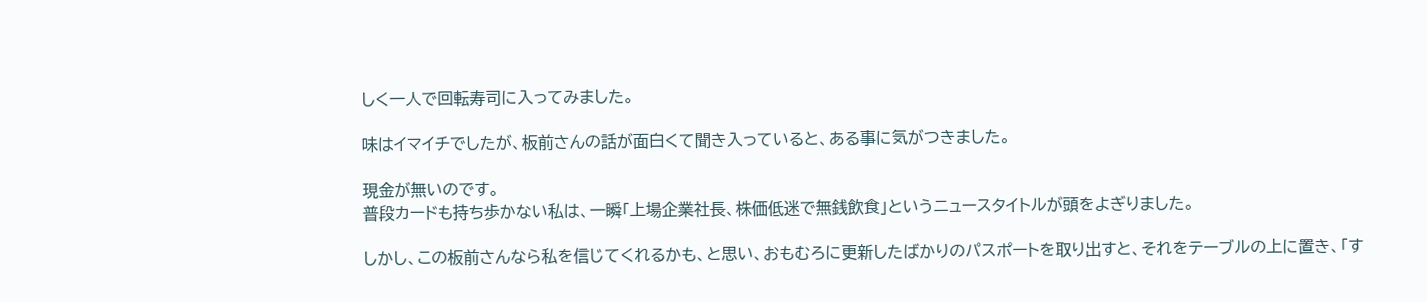しく一人で回転寿司に入ってみました。

味はイマイチでしたが、板前さんの話が面白くて聞き入っていると、ある事に気がつきました。

現金が無いのです。
普段カードも持ち歩かない私は、一瞬「上場企業社長、株価低迷で無銭飲食」というニュースタイトルが頭をよぎりました。

しかし、この板前さんなら私を信じてくれるかも、と思い、おもむろに更新したばかりのパスポートを取り出すと、それをテーブルの上に置き、「す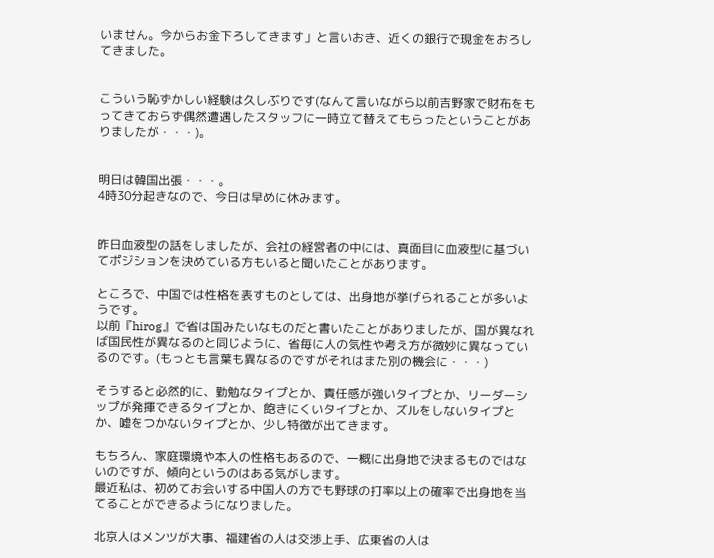いません。今からお金下ろしてきます」と言いおき、近くの銀行で現金をおろしてきました。


こういう恥ずかしい経験は久しぶりです(なんて言いながら以前吉野家で財布をもってきておらず偶然遭遇したスタッフに一時立て替えてもらったということがありましたが・・・)。


明日は韓国出張・・・。
4時30分起きなので、今日は早めに休みます。


昨日血液型の話をしましたが、会社の経営者の中には、真面目に血液型に基づいてポジションを決めている方もいると聞いたことがあります。

ところで、中国では性格を表すものとしては、出身地が挙げられることが多いようです。
以前『hirog』で省は国みたいなものだと書いたことがありましたが、国が異なれば国民性が異なるのと同じように、省毎に人の気性や考え方が微妙に異なっているのです。(もっとも言葉も異なるのですがそれはまた別の機会に・・・)

そうすると必然的に、勤勉なタイプとか、責任感が強いタイプとか、リーダーシップが発揮できるタイプとか、飽きにくいタイプとか、ズルをしないタイプとか、嘘をつかないタイプとか、少し特徴が出てきます。

もちろん、家庭環境や本人の性格もあるので、一概に出身地で決まるものではないのですが、傾向というのはある気がします。
最近私は、初めてお会いする中国人の方でも野球の打率以上の確率で出身地を当てることができるようになりました。

北京人はメンツが大事、福建省の人は交渉上手、広東省の人は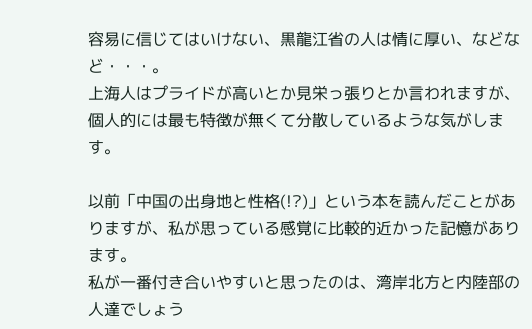容易に信じてはいけない、黒龍江省の人は情に厚い、などなど・・・。
上海人はプライドが高いとか見栄っ張りとか言われますが、個人的には最も特徴が無くて分散しているような気がします。

以前「中国の出身地と性格(!?)」という本を読んだことがありますが、私が思っている感覚に比較的近かった記憶があります。
私が一番付き合いやすいと思ったのは、湾岸北方と内陸部の人達でしょう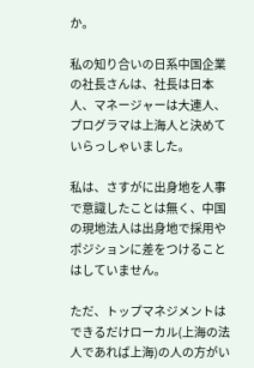か。

私の知り合いの日系中国企業の社長さんは、社長は日本人、マネージャーは大連人、プログラマは上海人と決めていらっしゃいました。

私は、さすがに出身地を人事で意識したことは無く、中国の現地法人は出身地で採用やポジションに差をつけることはしていません。

ただ、トップマネジメントはできるだけローカル(上海の法人であれば上海)の人の方がい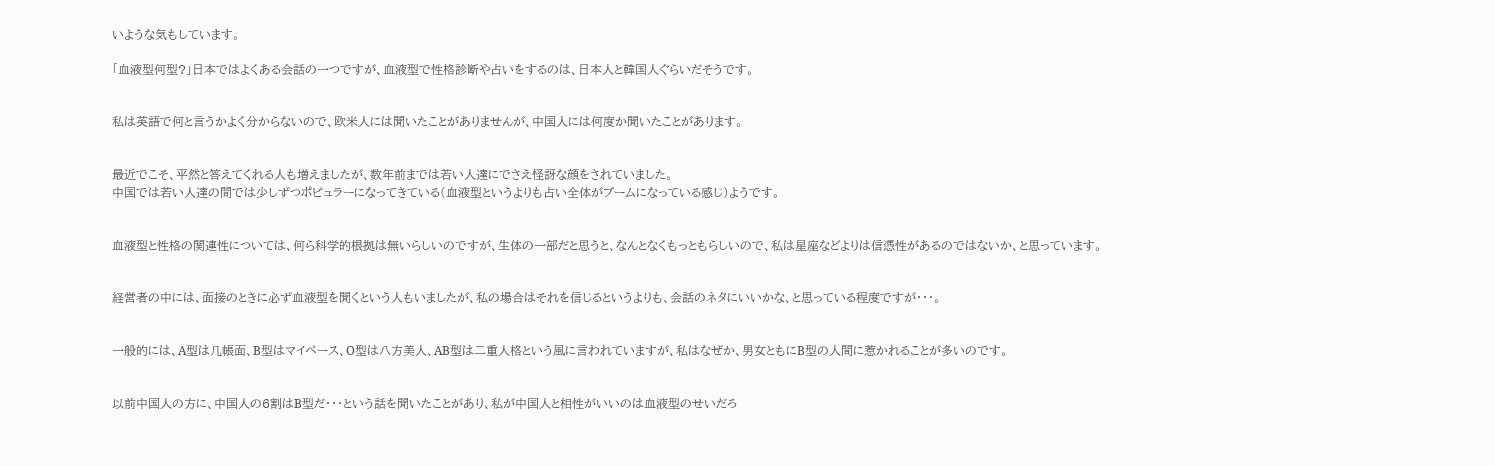いような気もしています。

「血液型何型?」日本ではよくある会話の一つですが、血液型で性格診断や占いをするのは、日本人と韓国人ぐらいだそうです。


私は英語で何と言うかよく分からないので、欧米人には聞いたことがありませんが、中国人には何度か聞いたことがあります。


最近でこそ、平然と答えてくれる人も増えましたが、数年前までは若い人達にでさえ怪訝な顔をされていました。
中国では若い人達の間では少しずつポピュラーになってきている(血液型というよりも占い全体がブームになっている感じ)ようです。


血液型と性格の関連性については、何ら科学的根拠は無いらしいのですが、生体の一部だと思うと、なんとなくもっともらしいので、私は星座などよりは信憑性があるのではないか、と思っています。


経営者の中には、面接のときに必ず血液型を聞くという人もいましたが、私の場合はそれを信じるというよりも、会話のネタにいいかな、と思っている程度ですが・・・。


一般的には、A型は几帳面、B型はマイペース、O型は八方美人、AB型は二重人格という風に言われていますが、私はなぜか、男女ともにB型の人間に惹かれることが多いのです。


以前中国人の方に、中国人の6割はB型だ・・・という話を聞いたことがあり、私が中国人と相性がいいのは血液型のせいだろ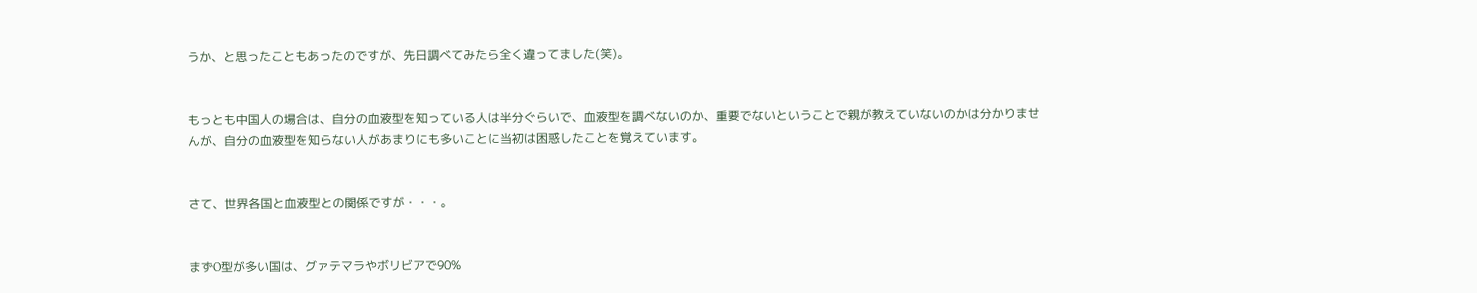うか、と思ったこともあったのですが、先日調べてみたら全く違ってました(笑)。


もっとも中国人の場合は、自分の血液型を知っている人は半分ぐらいで、血液型を調べないのか、重要でないということで親が教えていないのかは分かりませんが、自分の血液型を知らない人があまりにも多いことに当初は困惑したことを覚えています。


さて、世界各国と血液型との関係ですが・・・。


まずO型が多い国は、グァテマラやボリビアで90%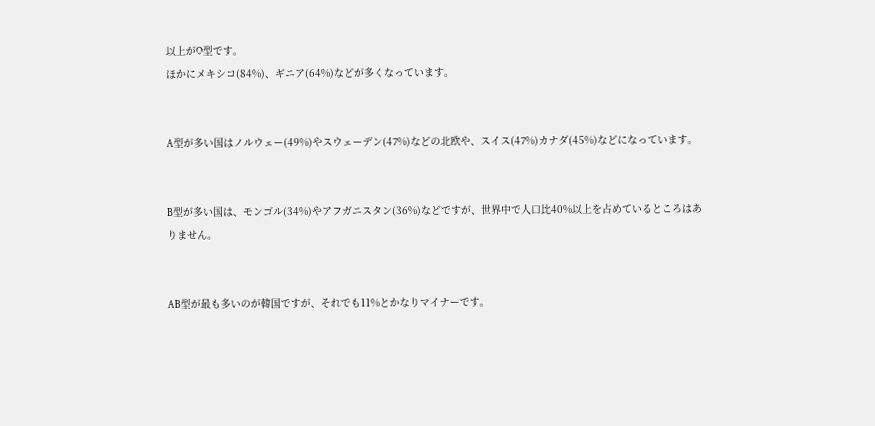以上がO型です。
ほかにメキシコ(84%)、ギニア(64%)などが多くなっています。


A型が多い国はノルウェー(49%)やスウェーデン(47%)などの北欧や、スイス(47%)カナダ(45%)などになっています。


B型が多い国は、モンゴル(34%)やアフガニスタン(36%)などですが、世界中で人口比40%以上を占めているところはありません。


AB型が最も多いのが韓国ですが、それでも11%とかなりマイナーです。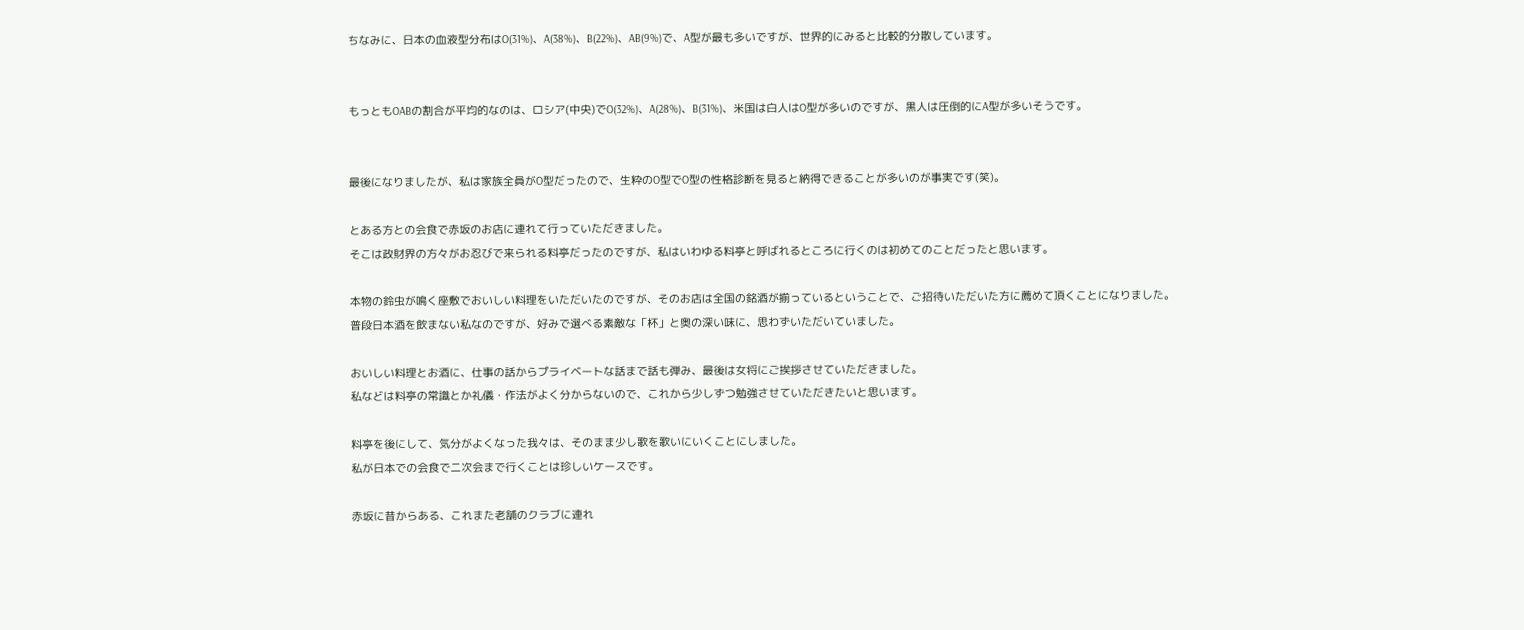ちなみに、日本の血液型分布はO(31%)、A(38%)、B(22%)、AB(9%)で、A型が最も多いですが、世界的にみると比較的分散しています。


もっともOABの割合が平均的なのは、ロシア(中央)でO(32%)、A(28%)、B(31%)、米国は白人はO型が多いのですが、黒人は圧倒的にA型が多いそうです。


最後になりましたが、私は家族全員がO型だったので、生粋のO型でO型の性格診断を見ると納得できることが多いのが事実です(笑)。

とある方との会食で赤坂のお店に連れて行っていただきました。
そこは政財界の方々がお忍びで来られる料亭だったのですが、私はいわゆる料亭と呼ばれるところに行くのは初めてのことだったと思います。

本物の鈴虫が鳴く座敷でおいしい料理をいただいたのですが、そのお店は全国の銘酒が揃っているということで、ご招待いただいた方に薦めて頂くことになりました。
普段日本酒を飲まない私なのですが、好みで選べる素敵な「杯」と奥の深い味に、思わずいただいていました。

おいしい料理とお酒に、仕事の話からプライベートな話まで話も弾み、最後は女将にご挨拶させていただきました。
私などは料亭の常識とか礼儀・作法がよく分からないので、これから少しずつ勉強させていただきたいと思います。

料亭を後にして、気分がよくなった我々は、そのまま少し歌を歌いにいくことにしました。
私が日本での会食で二次会まで行くことは珍しいケースです。

赤坂に昔からある、これまた老舗のクラブに連れ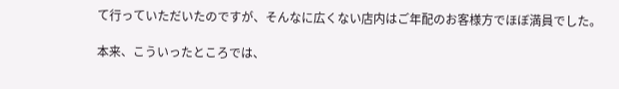て行っていただいたのですが、そんなに広くない店内はご年配のお客様方でほぼ満員でした。

本来、こういったところでは、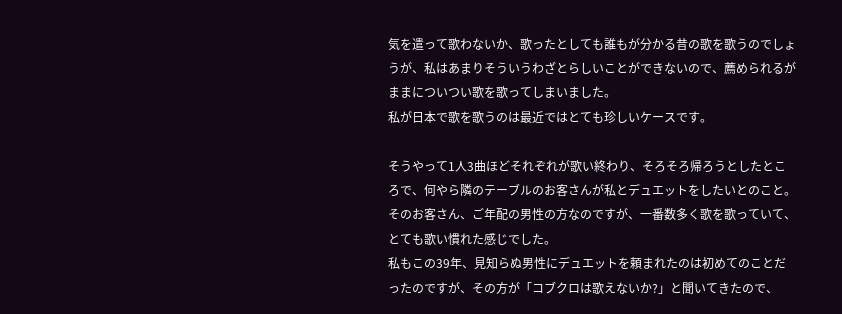気を遣って歌わないか、歌ったとしても誰もが分かる昔の歌を歌うのでしょうが、私はあまりそういうわざとらしいことができないので、薦められるがままについつい歌を歌ってしまいました。
私が日本で歌を歌うのは最近ではとても珍しいケースです。

そうやって1人3曲ほどそれぞれが歌い終わり、そろそろ帰ろうとしたところで、何やら隣のテーブルのお客さんが私とデュエットをしたいとのこと。
そのお客さん、ご年配の男性の方なのですが、一番数多く歌を歌っていて、とても歌い慣れた感じでした。
私もこの39年、見知らぬ男性にデュエットを頼まれたのは初めてのことだったのですが、その方が「コブクロは歌えないか?」と聞いてきたので、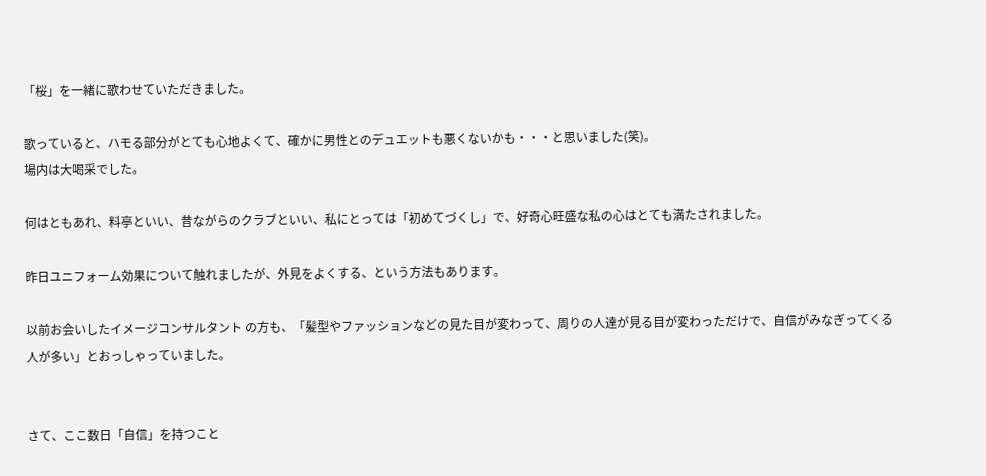「桜」を一緒に歌わせていただきました。

歌っていると、ハモる部分がとても心地よくて、確かに男性とのデュエットも悪くないかも・・・と思いました(笑)。
場内は大喝采でした。

何はともあれ、料亭といい、昔ながらのクラブといい、私にとっては「初めてづくし」で、好奇心旺盛な私の心はとても満たされました。

昨日ユニフォーム効果について触れましたが、外見をよくする、という方法もあります。

以前お会いしたイメージコンサルタント の方も、「髪型やファッションなどの見た目が変わって、周りの人達が見る目が変わっただけで、自信がみなぎってくる人が多い」とおっしゃっていました。


さて、ここ数日「自信」を持つこと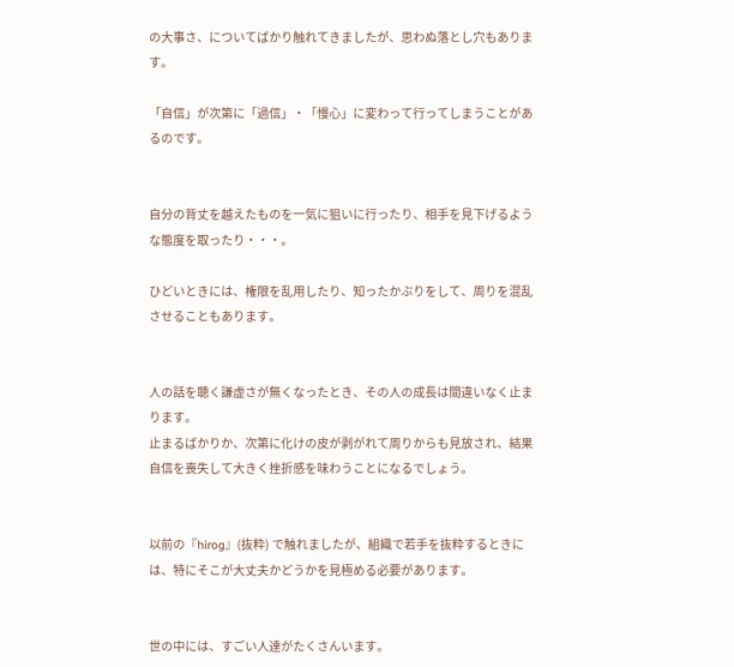の大事さ、についてばかり触れてきましたが、思わぬ落とし穴もあります。

「自信」が次第に「過信」・「慢心」に変わって行ってしまうことがあるのです。


自分の背丈を越えたものを一気に狙いに行ったり、相手を見下げるような態度を取ったり・・・。

ひどいときには、権限を乱用したり、知ったかぶりをして、周りを混乱させることもあります。


人の話を聴く謙虚さが無くなったとき、その人の成長は間違いなく止まります。
止まるばかりか、次第に化けの皮が剥がれて周りからも見放され、結果自信を喪失して大きく挫折感を味わうことになるでしょう。


以前の『hirog』(抜粋) で触れましたが、組織で若手を抜粋するときには、特にそこが大丈夫かどうかを見極める必要があります。


世の中には、すごい人達がたくさんいます。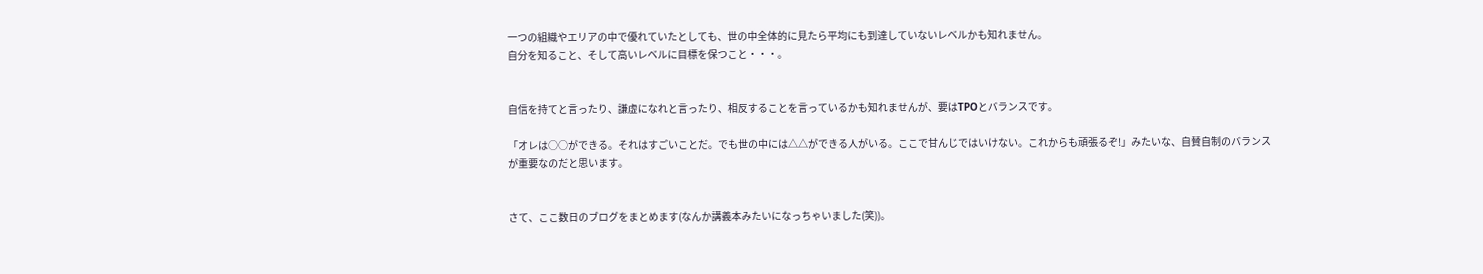一つの組織やエリアの中で優れていたとしても、世の中全体的に見たら平均にも到達していないレベルかも知れません。
自分を知ること、そして高いレベルに目標を保つこと・・・。


自信を持てと言ったり、謙虚になれと言ったり、相反することを言っているかも知れませんが、要はTPOとバランスです。

「オレは○○ができる。それはすごいことだ。でも世の中には△△ができる人がいる。ここで甘んじではいけない。これからも頑張るぞ!」みたいな、自賛自制のバランスが重要なのだと思います。


さて、ここ数日のブログをまとめます(なんか講義本みたいになっちゃいました(笑))。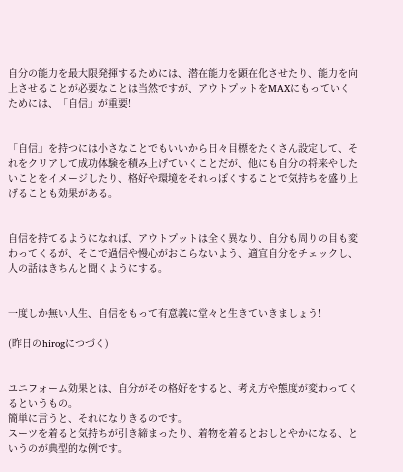自分の能力を最大限発揮するためには、潜在能力を顕在化させたり、能力を向上させることが必要なことは当然ですが、アウトプットをMAXにもっていくためには、「自信」が重要!


「自信」を持つには小さなことでもいいから日々目標をたくさん設定して、それをクリアして成功体験を積み上げていくことだが、他にも自分の将来やしたいことをイメージしたり、格好や環境をそれっぽくすることで気持ちを盛り上げることも効果がある。


自信を持てるようになれば、アウトプットは全く異なり、自分も周りの目も変わってくるが、そこで過信や慢心がおこらないよう、適宜自分をチェックし、人の話はきちんと聞くようにする。


一度しか無い人生、自信をもって有意義に堂々と生きていきましょう!

(昨日のhirogにつづく)


ユニフォーム効果とは、自分がその格好をすると、考え方や態度が変わってくるというもの。
簡単に言うと、それになりきるのです。
スーツを着ると気持ちが引き締まったり、着物を着るとおしとやかになる、というのが典型的な例です。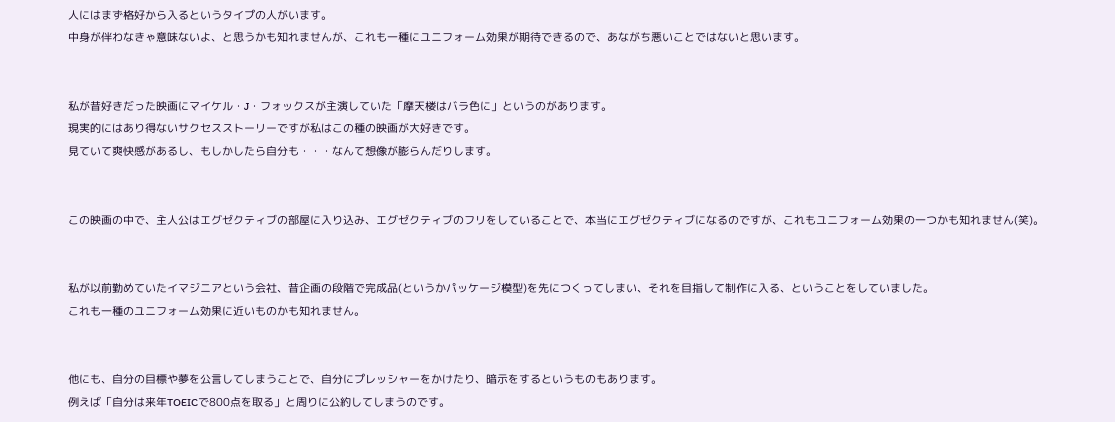人にはまず格好から入るというタイプの人がいます。
中身が伴わなきゃ意味ないよ、と思うかも知れませんが、これも一種にユニフォーム効果が期待できるので、あながち悪いことではないと思います。


私が昔好きだった映画にマイケル・J・フォックスが主演していた「摩天楼はバラ色に」というのがあります。
現実的にはあり得ないサクセスストーリーですが私はこの種の映画が大好きです。
見ていて爽快感があるし、もしかしたら自分も・・・なんて想像が膨らんだりします。


この映画の中で、主人公はエグゼクティブの部屋に入り込み、エグゼクティブのフリをしていることで、本当にエグゼクティブになるのですが、これもユニフォーム効果の一つかも知れません(笑)。


私が以前勤めていたイマジニアという会社、昔企画の段階で完成品(というかパッケージ模型)を先につくってしまい、それを目指して制作に入る、ということをしていました。
これも一種のユニフォーム効果に近いものかも知れません。


他にも、自分の目標や夢を公言してしまうことで、自分にプレッシャーをかけたり、暗示をするというものもあります。
例えば「自分は来年TOEICで800点を取る」と周りに公約してしまうのです。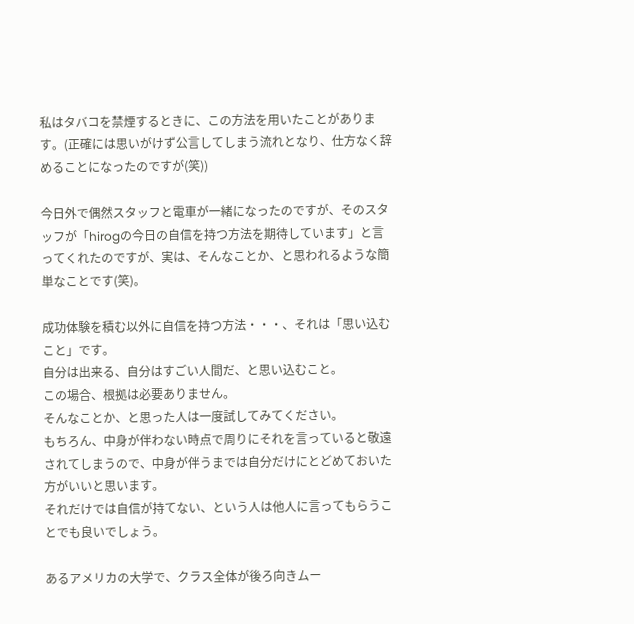私はタバコを禁煙するときに、この方法を用いたことがあります。(正確には思いがけず公言してしまう流れとなり、仕方なく辞めることになったのですが(笑))

今日外で偶然スタッフと電車が一緒になったのですが、そのスタッフが「hirogの今日の自信を持つ方法を期待しています」と言ってくれたのですが、実は、そんなことか、と思われるような簡単なことです(笑)。

成功体験を積む以外に自信を持つ方法・・・、それは「思い込むこと」です。
自分は出来る、自分はすごい人間だ、と思い込むこと。
この場合、根拠は必要ありません。
そんなことか、と思った人は一度試してみてください。
もちろん、中身が伴わない時点で周りにそれを言っていると敬遠されてしまうので、中身が伴うまでは自分だけにとどめておいた方がいいと思います。
それだけでは自信が持てない、という人は他人に言ってもらうことでも良いでしょう。

あるアメリカの大学で、クラス全体が後ろ向きムー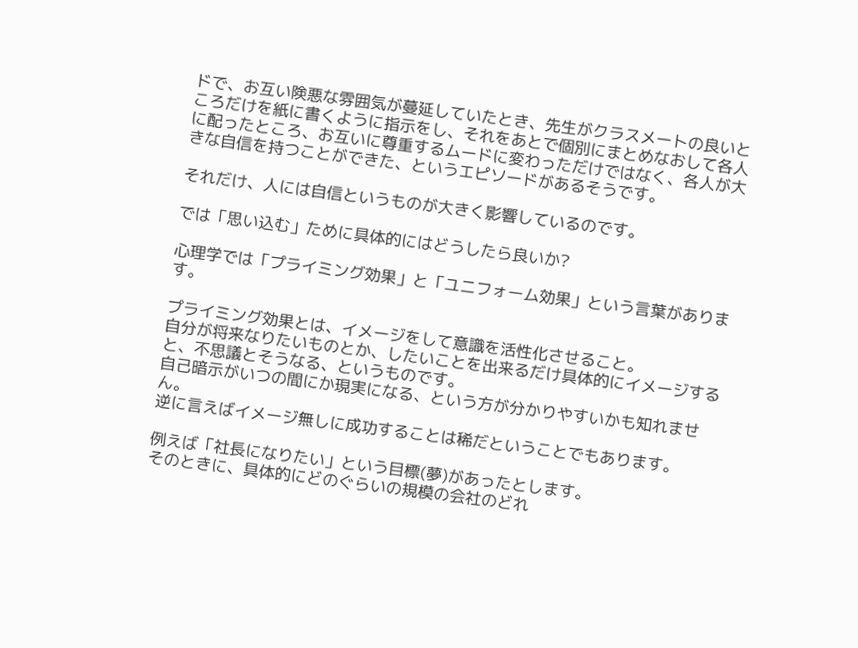ドで、お互い険悪な雰囲気が蔓延していたとき、先生がクラスメートの良いところだけを紙に書くように指示をし、それをあとで個別にまとめなおして各人に配ったところ、お互いに尊重するムードに変わっただけではなく、各人が大きな自信を持つことができた、というエピソードがあるそうです。

それだけ、人には自信というものが大きく影響しているのです。

では「思い込む」ために具体的にはどうしたら良いか?

心理学では「プライミング効果」と「ユニフォーム効果」という言葉があります。

プライミング効果とは、イメージをして意識を活性化させること。
自分が将来なりたいものとか、したいことを出来るだけ具体的にイメージすると、不思議とそうなる、というものです。
自己暗示がいつの間にか現実になる、という方が分かりやすいかも知れません。
逆に言えばイメージ無しに成功することは稀だということでもあります。

例えば「社長になりたい」という目標(夢)があったとします。
そのときに、具体的にどのぐらいの規模の会社のどれ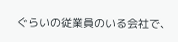ぐらいの従業員のいる会社で、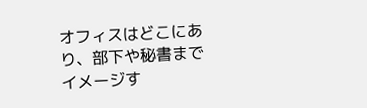オフィスはどこにあり、部下や秘書までイメージす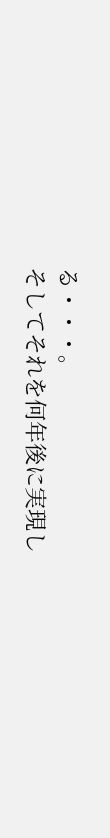る・・・。
そしてそれを何年後に実現し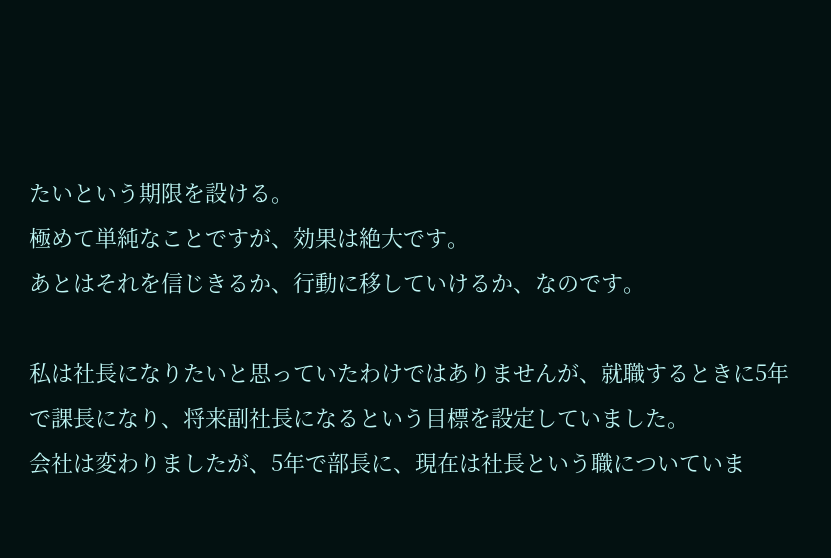たいという期限を設ける。
極めて単純なことですが、効果は絶大です。
あとはそれを信じきるか、行動に移していけるか、なのです。

私は社長になりたいと思っていたわけではありませんが、就職するときに5年で課長になり、将来副社長になるという目標を設定していました。
会社は変わりましたが、5年で部長に、現在は社長という職についていま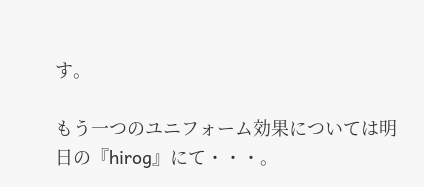す。

もう一つのユニフォーム効果については明日の『hirog』にて・・・。